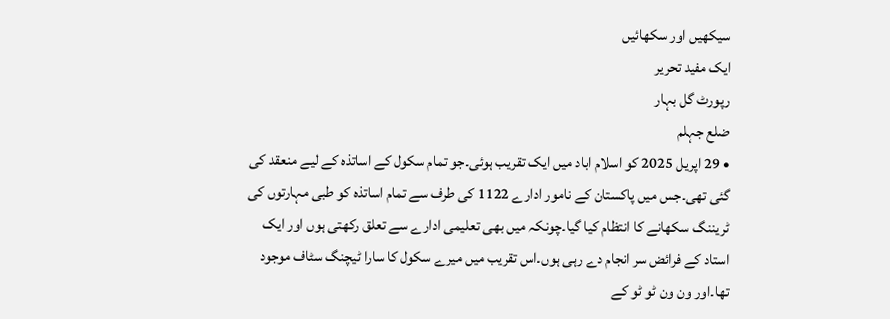سیکھیں اور سکھائیں
ایک مفید تحریر
رپورٹ گل بہار
ضلع جہلم
• 29 اپریل 2025 کو اسلام اباد میں ایک تقریب ہوئی۔جو تمام سکول کے اساتذہ کے لیے منعقد کی گئی تھی۔جس میں پاکستان کے نامور ادارے 1122 کی طرف سے تمام اساتذہ کو طبی مہارتوں کی ٹریننگ سکھانے کا انتظام کیا گیا۔چونکہ میں بھی تعلیمی ادارے سے تعلق رکھتی ہوں اور ایک استاد کے فرائض سر انجام دے رہی ہوں۔اس تقریب میں میرے سکول کا سارا ٹیچنگ سٹاف موجود تھا۔اور ون ون ٹو ٹو کے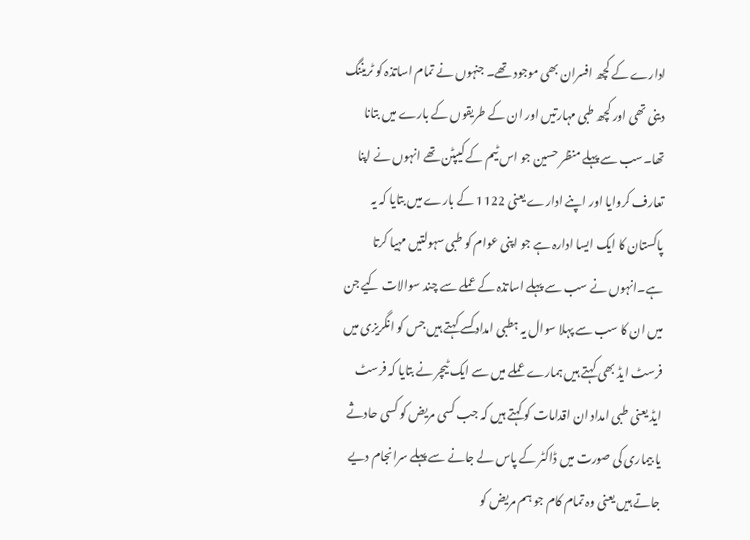ادارے کے کچھ افسران بھی موجود تھے۔ جنہوں نے تمام اساتذہ کو ٹریننگ دینی تھی اور کچھ طبی مہارتیں اور ان کے طریقوں کے بارے میں بتانا تھا۔سب سے پہلے منظر حسین جو اس ٹیم کے کیپٹن تھے انہوں نے اپنا تعارف کروایا اور اپنے ادارے یعنی 1122 کے بارے میں بتایا کہ یہ پاکستان کا ایک ایسا ادارہ ہے جو اپنی عوام کو طبی سہولتیں مہیا کرتا ہے۔انہوں نے سب سے پہلے اساتذہ کے عملے سے چند سوالات کیے جن میں ان کا سب سے پہلا سوال یہ ہطبی امداد کسے کہتے ہیں جس کو انگریزی میں فرسٹ ایڈ بھی کہتے ہیں ہمارے عملے میں سے ایک ٹیچر نے بتایا کہ فرسٹ ایڈ یعنی طبی امداد ان اقدامات کو کہتے ہیں کہ جب کسی مریض کو کسی حادثے یا بیماری کی صورت میں ڈاکٹر کے پاس لے جانے سے پہلے سرانجام دیے جاتے ہیں یعنی وہ تمام کام جو ہم مریض کو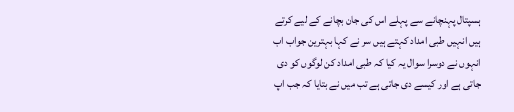ہسپتال پہنچانے سے پہلے اس کی جان بچانے کے لیے کرتے ہیں انہیں طبی امداد کہتے ہیں سر نے کہا بہترین جواب اب انہوں نے دوسرا سوال یہ کیا کہ طبی امداد کن لوگوں کو دی جاتی ہے اور کیسے دی جاتی ہے تب میں نے بتایا کہ جب اپ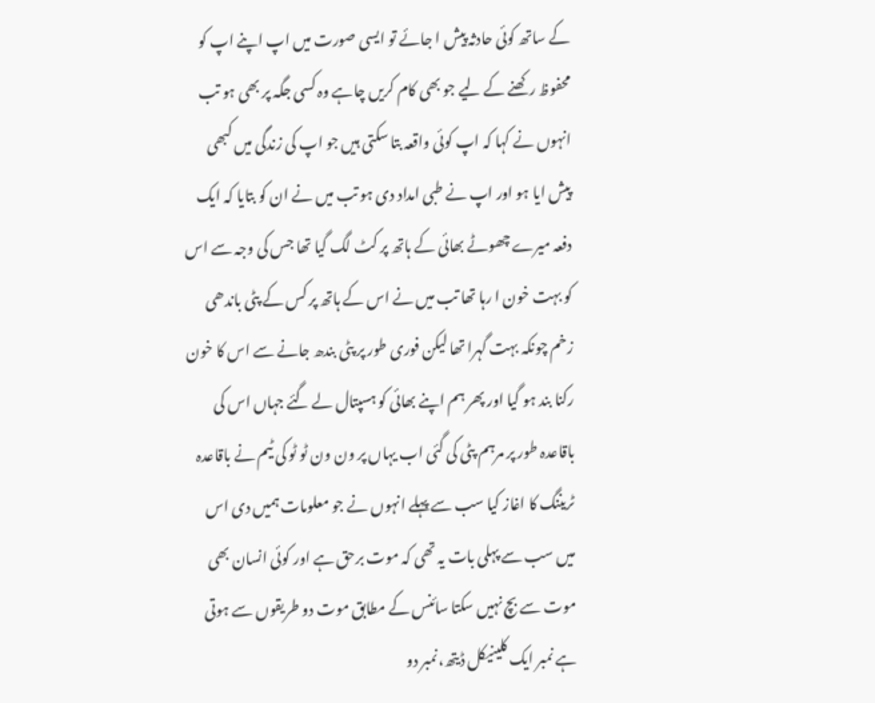کے ساتھ کوئی حادثہ پیش ا جائے تو ایسی صورت میں اپ اپنے اپ کو محفوظ رکھنے کے لیے جو بھی کام کریں چاہے وہ کسی جگہ پر بھی ہو تب انہوں نے کہا کہ اپ کوئی واقعہ بتا سکتی ہیں جو اپ کی زندگی میں کبھی پیش ایا ہو اور اپ نے طبی امداد دی ہو تب میں نے ان کو بتایا کہ ایک دفعہ میرے چھوٹے بھائی کے ہاتھ پر کٹ لگ گیا تھا جس کی وجہ سے اس کو بہت خون ا رہا تھا تب میں نے اس کے ہاتھ پر کس کے پٹی باندھی زخم چونکہ بہت گہرا تھا لیکن فوری طور پر پٹی بندھ جانے سے اس کا خون رکنا بند ہو گیا اور پھر ہم اپنے بھائی کو ہسپتال لے گئے جہاں اس کی باقاعدہ طور پر مرہم پٹی کی گئی اب یہاں پر ون ون ٹو ٹو کی ٹیم نے باقاعدہ ٹریننگ کا اغاز کیا سب سے پہلے انہوں نے جو معلومات ہمیں دی اس میں سب سے پہلی بات یہ تھی کہ موت برحق ہے اور کوئی انسان بھی موت سے بچ نہیں سکتا سائنس کے مطابق موت دو طریقوں سے ہوتی ہے نمبر ایک کلینیکل ڈیتھ،نمبر دو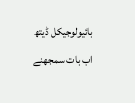بائیولوجیکل ڈیتھ اب بات سمجھنے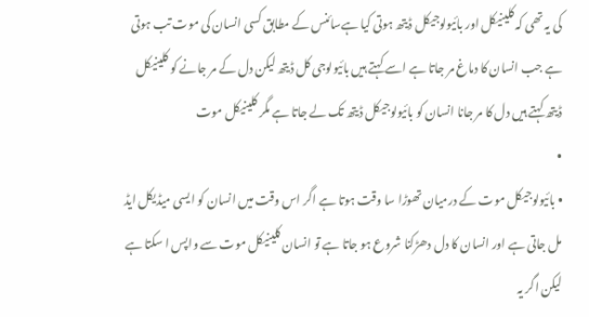کی یہ تھی کہ کلینیکل اور بائیولوجیکل ڈیتھ ہوتی کیا ہےسائنس کے مطابق کسی انسان کی موت تب ہوتی ہے جب انسان کا دماغ مر جاتا ہے اسے کہتے ہیں بائیولوجی کل ڈیتھ لیکن دل کے مر جانے کو کلینیکل ڈیتھ کہتے ہیں دل کا مر جانا انسان کو بائیولوجیکل ڈیتھ تک لے جاتا ہے مگر کلینیکل موت
•
• بائیولوجیکل موت کے درمیان تھوڑا سا وقت ہوتا ہے اگر اس وقت میں انسان کو ایسی میڈیکل ایڈ مل جاتی ہے اور انسان کا دل دھڑکنا شروع ہو جاتا ہے تو انسان کلینیکل موت سے واپس ا سکتا ہے لیکن اگر یہ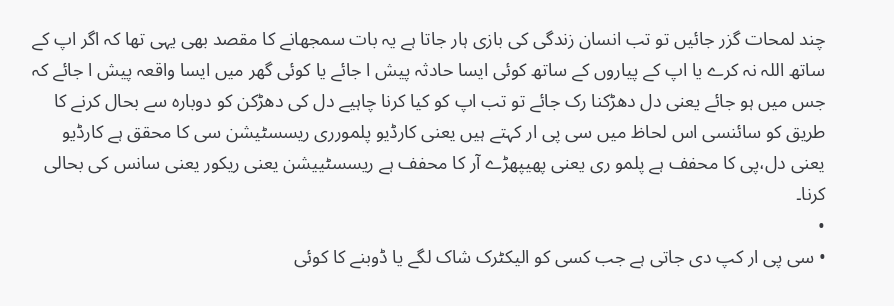چند لمحات گزر جائیں تو تب انسان زندگی کی بازی ہار جاتا ہے یہ بات سمجھانے کا مقصد بھی یہی تھا کہ اگر اپ کے ساتھ اللہ نہ کرے یا اپ کے پیاروں کے ساتھ کوئی ایسا حادثہ پیش ا جائے یا کوئی گھر میں ایسا واقعہ پیش ا جائے کہ جس میں ہو جائے یعنی دل دھڑکنا رک جائے تو تب اپ کو کیا کرنا چاہیے دل کی دھڑکن کو دوبارہ سے بحال کرنے کا طریق کو سائنسی اس لحاظ میں سی پی ار کہتے ہیں یعنی کارڈیو پلمورری ریسسٹیشن سی کا محقق ہے کارڈیو یعنی دل،پی کا محفف ہے پلمو ری یعنی پھیپھڑے آر کا محفف ہے ریسسٹییشن یعنی ریکور یعنی سانس کی بحالی کرنا۔
•
• سی پی ار کپ دی جاتی ہے جب کسی کو الیکٹرک شاک لگے یا ڈوبنے کا کوئی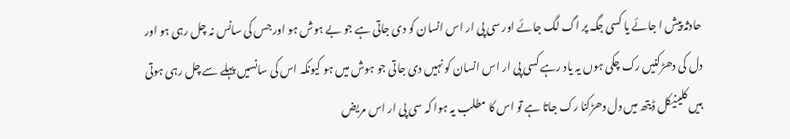حادثہ پیش ا جائے یا کسی جگہ پر اگ لگ جائے اور سی پی ار اس انسان کو دی جاتی ہے جو بے ہوش ہو اور جس کی سانس نہ چل رہی ہو اور دل کی دھڑکنیں رک چکی ہوں یہ یاد رہے کسی پی ار اس انسان کو نہیں دی جاتی جو ہوش میں ہو کیونکہ اس کی سانسیں پہلے سے چل رہی ہوتی ہیں کلینیکل ڈیتھ میں دل دھڑکنا رک جاتا ہے تو اس کا مطلب یہ ہوا کہ سی پی ار اس مریض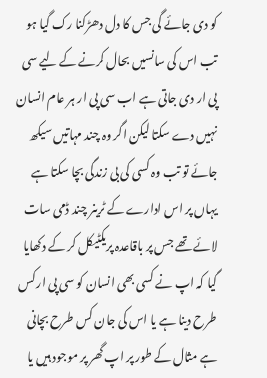کو دی جائے گی جس کا دل دھڑکنا رک گیا ہو تب اس کی سانسیں بحال کرنے کے لیے سی پی ار دی جاتی ہے اب سی پی ار ہر عام انسان نہیں دے سکتا لیکن اگر وہ چند مہاتیں سیکھ جائے تو تب وہ کسی کی بی زندگی بچا سکتا ہے یہاں پر اس ادارے کے ٹرینر چند ڈمی سات لائے تھے جس پر باقاعدہ پریکٹیکل کر کے دکھایا گیا کہ اپ نے کسی بھی انسان کو سی پی ار کس طرح دینا ہے یا اس کی جان کس طرح بچانی ہے مثال کے طور پر اپ گھر پر موجود ہیں یا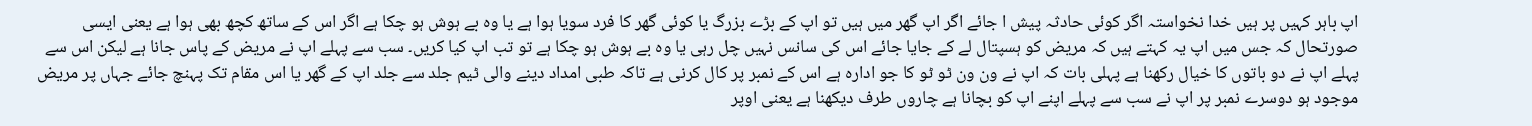اپ باہر کہیں پر ہیں خدا نخواستہ اگر کوئی حادثہ پیش ا جائے اگر اپ گھر میں ہیں تو اپ کے بڑے بزرگ یا کوئی گھر کا فرد سویا ہوا ہے یا وہ بے ہوش ہو چکا ہے اگر اس کے ساتھ کچھ بھی ہوا ہے یعنی ایسی صورتحال کہ جس میں اپ یہ کہتے ہیں کہ مریض کو ہسپتال لے کے جایا جائے اس کی سانس نہیں چل رہی یا وہ بے ہوش ہو چکا ہے تو تب اپ کیا کریں۔ سب سے پہلے اپ نے مریض کے پاس جانا ہے لیکن اس سے پہلے اپ نے دو باتوں کا خیال رکھنا ہے پہلی بات کہ اپ نے ون ون ٹو ٹو کا جو ادارہ ہے اس کے نمبر پر کال کرنی ہے تاکہ طبی امداد دینے والی ٹیم جلد سے جلد اپ کے گھر یا اس مقام تک پہنچ جائے جہاں پر مریض موجود ہو دوسرے نمبر پر اپ نے سب سے پہلے اپنے اپ کو بچانا ہے چاروں طرف دیکھنا ہے یعنی اوپر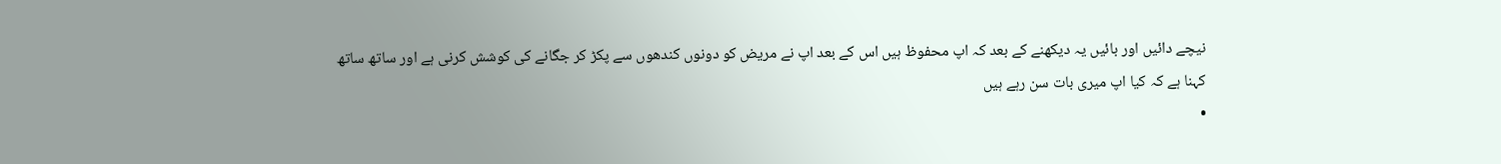نیچے دائیں اور بائیں یہ دیکھنے کے بعد کہ اپ محفوظ ہیں اس کے بعد اپ نے مریض کو دونوں کندھوں سے پکڑ کر جگانے کی کوشش کرنی ہے اور ساتھ ساتھ کہنا ہے کہ کیا اپ میری بات سن رہے ہیں
•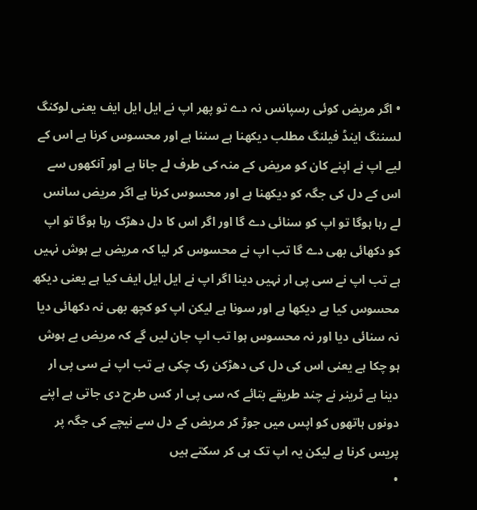• اگر مریض کوئی رسپانس نہ دے تو پھر اپ نے ایل ایل ایف یعنی لوکنگ لسننگ اینڈ فیلنگ مطلب دیکھنا ہے سننا ہے اور محسوس کرنا ہے اس کے لیے اپ نے اپنے کان کو مریض کے منہ کی طرف لے جانا ہے اور آنکھوں سے اس کے دل کی جگہ کو دیکھنا ہے اور محسوس کرنا ہے اگر مریض سانس لے رہا ہوگا تو اپ کو سنائی دے گا اور اگر اس کا دل دھڑک رہا ہوگا تو اپ کو دکھائی بھی دے گا تب اپ نے محسوس کر لیا کہ مریض بے ہوش نہیں ہے تب اپ نے سی پی ار نہیں دینا اگر اپ نے ایل ایل ایف کیا ہے یعنی دیکھ محسوس کیا ہے دیکھا ہے اور سونا ہے لیکن اپ کو کچھ بھی نہ دکھائی دیا نہ سنائی دیا اور نہ محسوس ہوا تب اپ جان لیں گے کہ مریض بے ہوش ہو چکا ہے یعنی اس کی دل کی دھڑکن رک چکی ہے تب اپ نے سی پی ار دینا ہے ٹرینر نے چند طریقے بتائے کہ سی پی ار کس طرح دی جاتی ہے اپنے دونوں ہاتھوں کو اپس میں جوڑ کر مریض کے دل سے نیچے کی جگہ پر پریس کرنا ہے لیکن یہ اپ تک ہی کر سکتے ہیں
•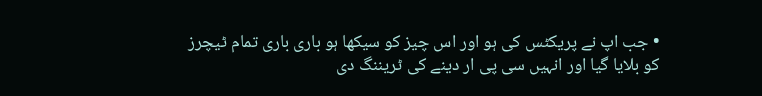• جب اپ نے پریکٹس کی ہو اور اس چیز کو سیکھا ہو باری باری تمام ٹیچرز کو بلایا گیا اور انہیں سی پی ار دینے کی ٹریننگ دی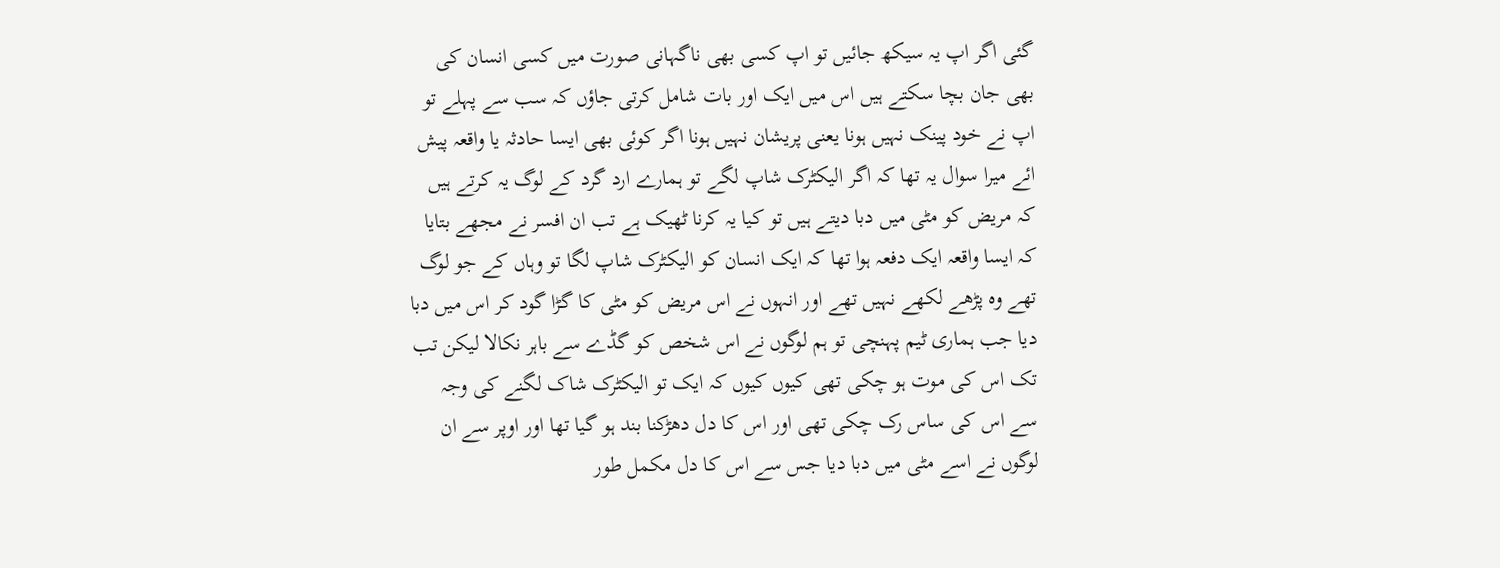گئی اگر اپ یہ سیکھ جائیں تو اپ کسی بھی ناگہانی صورت میں کسی انسان کی بھی جان بچا سکتے ہیں اس میں ایک اور بات شامل کرتی جاؤں کہ سب سے پہلے تو اپ نے خود پینک نہیں ہونا یعنی پریشان نہیں ہونا اگر کوئی بھی ایسا حادثہ یا واقعہ پیش ائے میرا سوال یہ تھا کہ اگر الیکٹرک شاپ لگے تو ہمارے ارد گرد کے لوگ یہ کرتے ہیں کہ مریض کو مٹی میں دبا دیتے ہیں تو کیا یہ کرنا ٹھیک ہے تب ان افسر نے مجھے بتایا کہ ایسا واقعہ ایک دفعہ ہوا تھا کہ ایک انسان کو الیکٹرک شاپ لگا تو وہاں کے جو لوگ تھے وہ پڑھے لکھے نہیں تھے اور انہوں نے اس مریض کو مٹی کا گڑا گود کر اس میں دبا دیا جب ہماری ٹیم پہنچی تو ہم لوگوں نے اس شخص کو گڈے سے باہر نکالا لیکن تب تک اس کی موت ہو چکی تھی کیوں کیوں کہ ایک تو الیکٹرک شاک لگنے کی وجہ سے اس کی ساس رک چکی تھی اور اس کا دل دھڑکنا بند ہو گیا تھا اور اوپر سے ان لوگوں نے اسے مٹی میں دبا دیا جس سے اس کا دل مکمل طور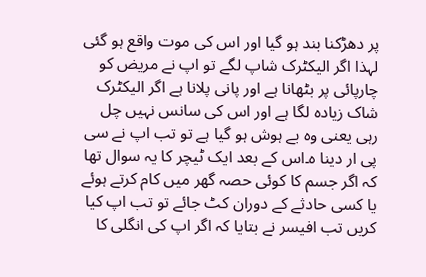پر دھڑکنا بند ہو گیا اور اس کی موت واقع ہو گئی لہذا اگر الیکٹرک شاپ لگے تو اپ نے مریض کو چارپائی پر بٹھانا ہے اور پانی پلانا ہے اگر الیکٹرک شاک زیادہ لگا ہے اور اس کی سانس نہیں چل رہی یعنی وہ بے ہوش ہو گیا ہے تو تب اپ نے سی پی ار دینا ہ۔اس کے بعد ایک ٹیچر کا یہ سوال تھا کہ اگر جسم کا کوئی حصہ گھر میں کام کرتے ہوئے یا کسی حادثے کے دوران کٹ جائے تو تب اپ کیا کریں تب افیسر نے بتایا کہ اگر اپ کی انگلی کا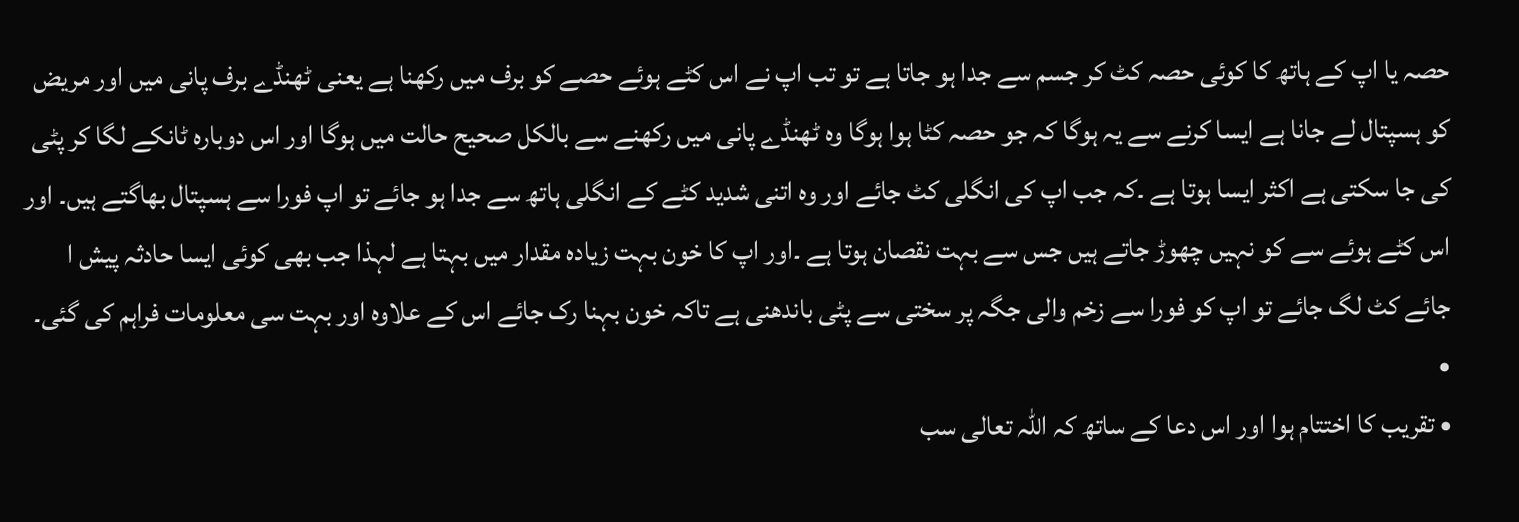حصہ یا اپ کے ہاتھ کا کوئی حصہ کٹ کر جسم سے جدا ہو جاتا ہے تو تب اپ نے اس کٹے ہوئے حصے کو برف میں رکھنا ہے یعنی ٹھنڈے برف پانی میں اور مریض کو ہسپتال لے جانا ہے ایسا کرنے سے یہ ہوگا کہ جو حصہ کٹا ہوا ہوگا وہ ٹھنڈے پانی میں رکھنے سے بالکل صحیح حالت میں ہوگا اور اس دوبارہ ٹانکے لگا کر پٹی کی جا سکتی ہے اکثر ایسا ہوتا ہے ۔کہ جب اپ کی انگلی کٹ جائے اور وہ اتنی شدید کٹے کے انگلی ہاتھ سے جدا ہو جائے تو اپ فورا سے ہسپتال بھاگتے ہیں۔ اور اس کٹے ہوئے سے کو نہیں چھوڑ جاتے ہیں جس سے بہت نقصان ہوتا ہے ۔اور اپ کا خون بہت زیادہ مقدار میں بہتا ہے لہذا جب بھی کوئی ایسا حادثہ پیش ا جائے کٹ لگ جائے تو اپ کو فورا سے زخم والی جگہ پر سختی سے پٹی باندھنی ہے تاکہ خون بہنا رک جائے اس کے علاوہ اور بہت سی معلومات فراہم کی گئی۔
•
• تقریب کا اختتام ہوا اور اس دعا کے ساتھ کہ اللہ تعالی سب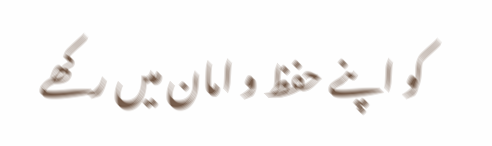کو اپنے حفظ و امان میں رکھے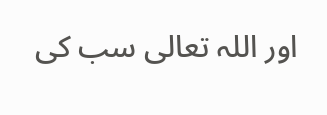اور اللہ تعالی سب کی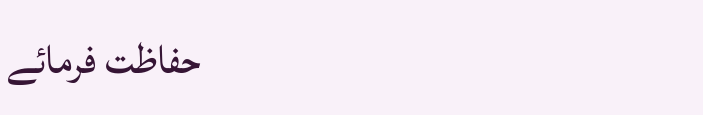حفاظت فرمائے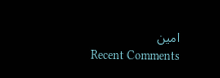امین
Recent Comments